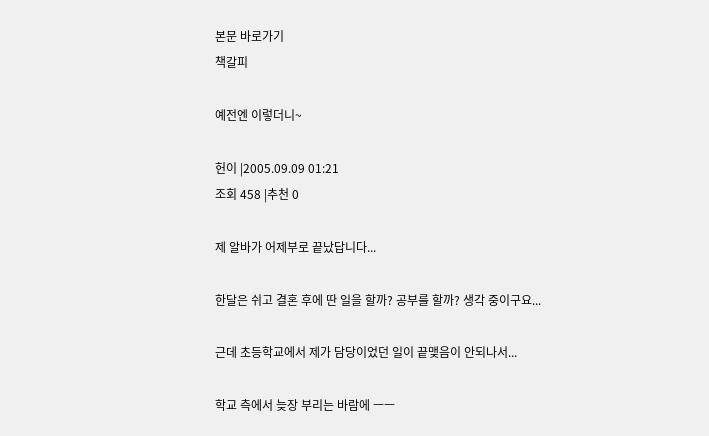본문 바로가기
책갈피

예전엔 이렇더니~

헌이 |2005.09.09 01:21
조회 458 |추천 0

제 알바가 어제부로 끝났답니다...

한달은 쉬고 결혼 후에 딴 일을 할까? 공부를 할까? 생각 중이구요...

근데 초등학교에서 제가 담당이었던 일이 끝맺음이 안되나서...

학교 측에서 늦장 부리는 바람에 ㅡㅡ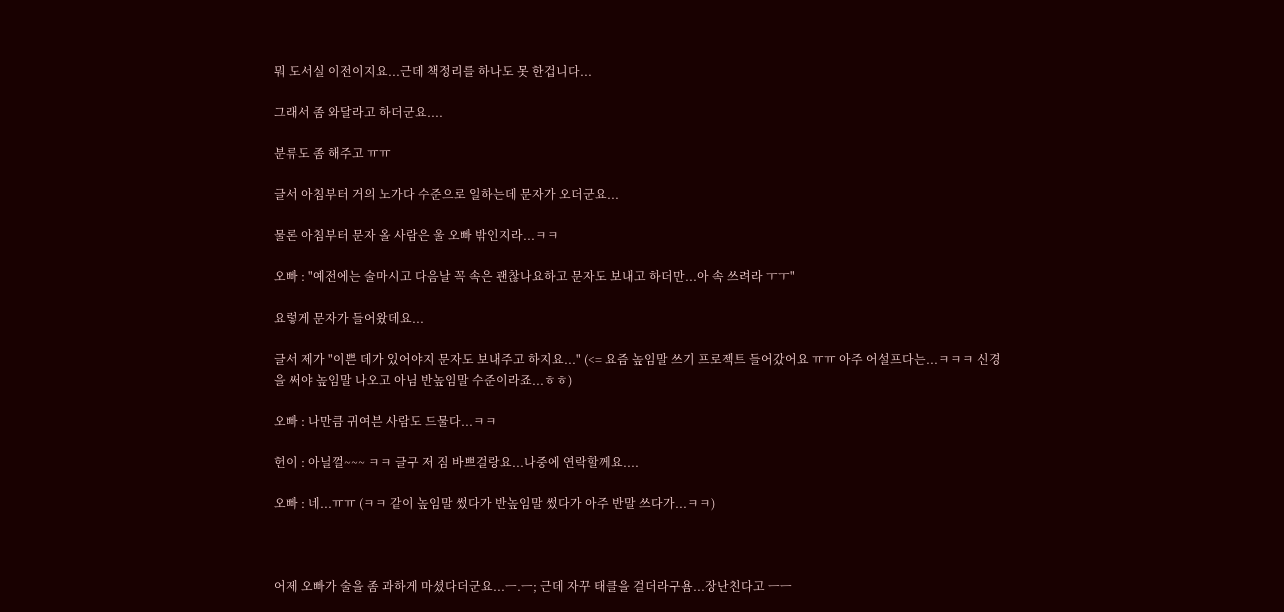뭐 도서실 이전이지요...근데 책정리를 하나도 못 한겁니다...

그래서 좀 와달라고 하더군요....

분류도 좀 해주고 ㅠㅠ

글서 아침부터 거의 노가다 수준으로 일하는데 문자가 오더군요...

물론 아침부터 문자 올 사람은 울 오빠 밖인지라...ㅋㅋ

오빠 : "예전에는 술마시고 다음날 꼭 속은 괜찮나요하고 문자도 보내고 하더만...아 속 쓰려라 ㅜㅜ"

요렇게 문자가 들어왔데요...

글서 제가 "이쁜 데가 있어야지 문자도 보내주고 하지요..." (<= 요즘 높임말 쓰기 프로젝트 들어갔어요 ㅠㅠ 아주 어설프다는...ㅋㅋㅋ 신경을 써야 높임말 나오고 아님 반높임말 수준이라죠...ㅎㅎ)

오빠 : 나만큼 귀여븐 사람도 드물다...ㅋㅋ

헌이 : 아닐껄~~~ ㅋㅋ 글구 저 짐 바쁘걸랑요...나중에 연락할께요....

오빠 : 네...ㅠㅠ (ㅋㅋ 같이 높임말 썼다가 반높임말 썼다가 아주 반말 쓰다가...ㅋㅋ)



어제 오빠가 술을 좀 과하게 마셨다더군요...ㅡ.ㅡ; 근데 자꾸 태클을 걸더라구욤...장난친다고 ㅡㅡ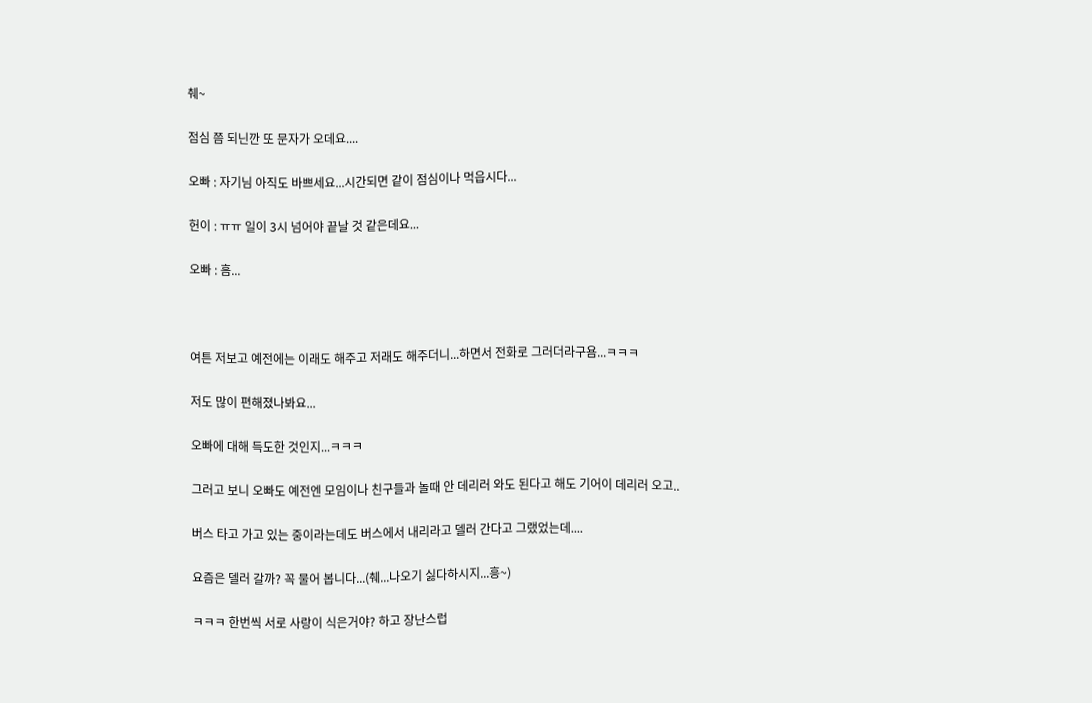췌~

점심 쯤 되닌깐 또 문자가 오데요....

오빠 : 자기님 아직도 바쁘세요...시간되면 같이 점심이나 먹읍시다...

헌이 : ㅠㅠ 일이 3시 넘어야 끝날 것 같은데요...

오빠 : 흠...



여튼 저보고 예전에는 이래도 해주고 저래도 해주더니...하면서 전화로 그러더라구욤...ㅋㅋㅋ

저도 많이 편해졌나봐요...

오빠에 대해 득도한 것인지...ㅋㅋㅋ

그러고 보니 오빠도 예전엔 모임이나 친구들과 놀때 안 데리러 와도 된다고 해도 기어이 데리러 오고..

버스 타고 가고 있는 중이라는데도 버스에서 내리라고 델러 간다고 그랬었는데....

요즘은 델러 갈까? 꼭 물어 봅니다...(췌...나오기 싫다하시지...흥~)

ㅋㅋㅋ 한번씩 서로 사랑이 식은거야? 하고 장난스럽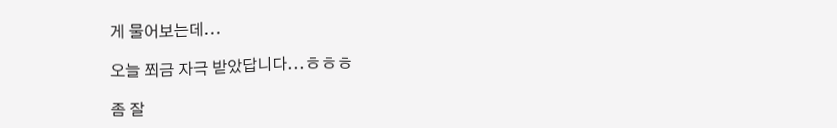게 물어보는데...

오늘 쬐금 자극 받았답니다...ㅎㅎㅎ

좀 잘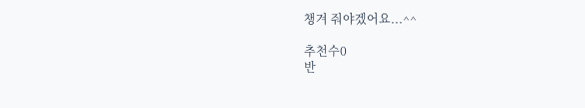챙겨 줘야겠어요...^^

추천수0
반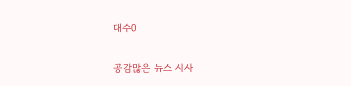대수0

공감많은 뉴스 시사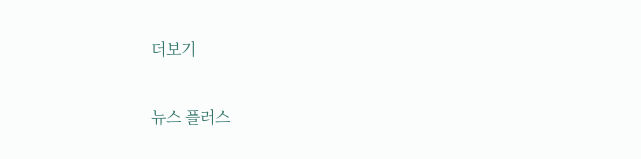더보기

뉴스 플러스